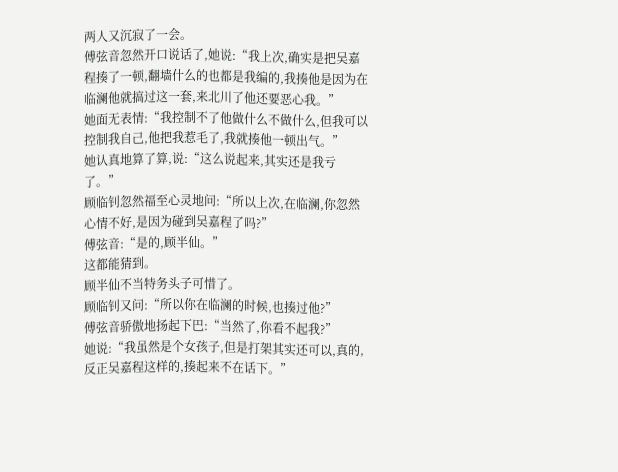两人又沉寂了一会。
傅弦音忽然开口说话了,她说:“我上次,确实是把吴嘉程揍了一顿,翻墙什么的也都是我编的,我揍他是因为在临澜他就搞过这一套,来北川了他还要恶心我。”
她面无表情:“我控制不了他做什么不做什么,但我可以控制我自己,他把我惹毛了,我就揍他一顿出气。”
她认真地算了算,说:“这么说起来,其实还是我亏了。”
顾临钊忽然福至心灵地问:“所以上次,在临澜,你忽然心情不好,是因为碰到吴嘉程了吗?”
傅弦音:“是的,顾半仙。”
这都能猜到。
顾半仙不当特务头子可惜了。
顾临钊又问:“所以你在临澜的时候,也揍过他?”
傅弦音骄傲地扬起下巴:“当然了,你看不起我?”
她说:“我虽然是个女孩子,但是打架其实还可以,真的,反正吴嘉程这样的,揍起来不在话下。”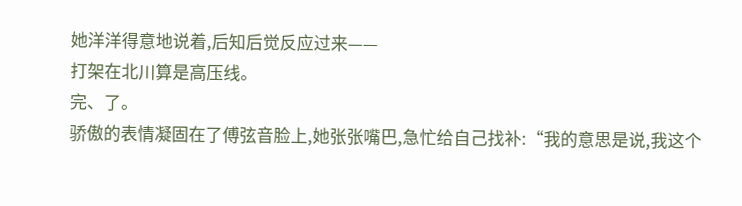她洋洋得意地说着,后知后觉反应过来——
打架在北川算是高压线。
完、了。
骄傲的表情凝固在了傅弦音脸上,她张张嘴巴,急忙给自己找补:“我的意思是说,我这个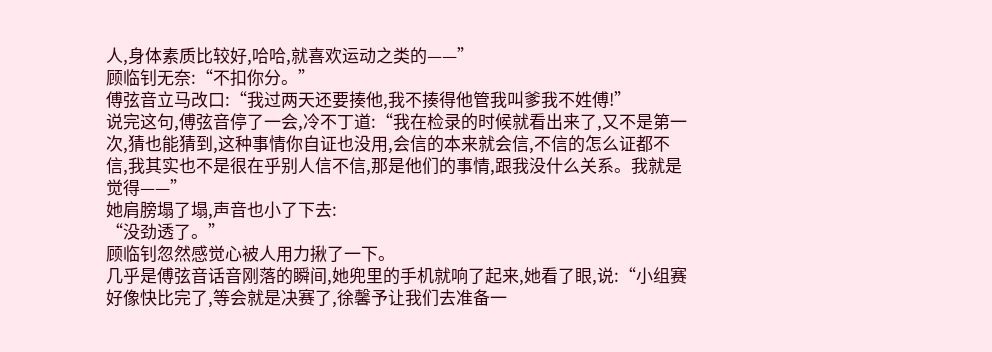人,身体素质比较好,哈哈,就喜欢运动之类的——”
顾临钊无奈:“不扣你分。”
傅弦音立马改口:“我过两天还要揍他,我不揍得他管我叫爹我不姓傅!”
说完这句,傅弦音停了一会,冷不丁道:“我在检录的时候就看出来了,又不是第一次,猜也能猜到,这种事情你自证也没用,会信的本来就会信,不信的怎么证都不信,我其实也不是很在乎别人信不信,那是他们的事情,跟我没什么关系。我就是觉得——”
她肩膀塌了塌,声音也小了下去:
“没劲透了。”
顾临钊忽然感觉心被人用力揪了一下。
几乎是傅弦音话音刚落的瞬间,她兜里的手机就响了起来,她看了眼,说:“小组赛好像快比完了,等会就是决赛了,徐馨予让我们去准备一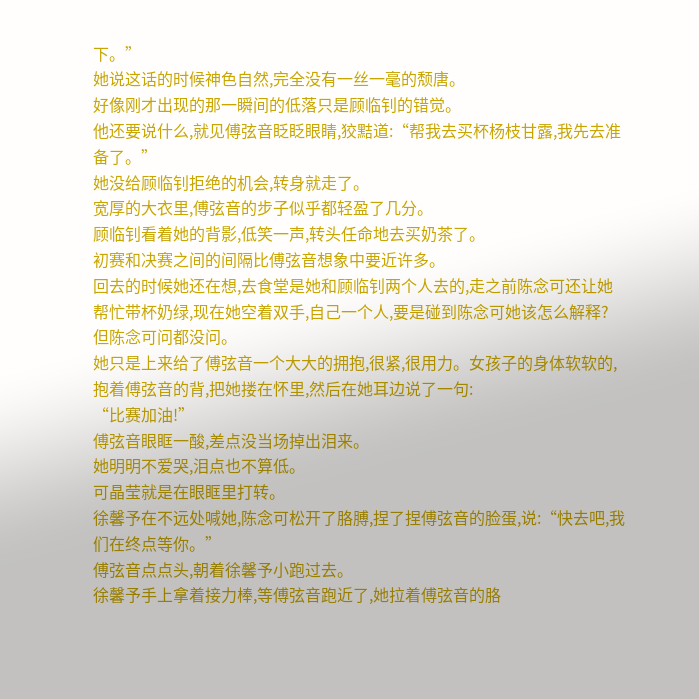下。”
她说这话的时候神色自然,完全没有一丝一毫的颓唐。
好像刚才出现的那一瞬间的低落只是顾临钊的错觉。
他还要说什么,就见傅弦音眨眨眼睛,狡黠道:“帮我去买杯杨枝甘露,我先去准备了。”
她没给顾临钊拒绝的机会,转身就走了。
宽厚的大衣里,傅弦音的步子似乎都轻盈了几分。
顾临钊看着她的背影,低笑一声,转头任命地去买奶茶了。
初赛和决赛之间的间隔比傅弦音想象中要近许多。
回去的时候她还在想,去食堂是她和顾临钊两个人去的,走之前陈念可还让她帮忙带杯奶绿,现在她空着双手,自己一个人,要是碰到陈念可她该怎么解释?
但陈念可问都没问。
她只是上来给了傅弦音一个大大的拥抱,很紧,很用力。女孩子的身体软软的,抱着傅弦音的背,把她搂在怀里,然后在她耳边说了一句:
“比赛加油!”
傅弦音眼眶一酸,差点没当场掉出泪来。
她明明不爱哭,泪点也不算低。
可晶莹就是在眼眶里打转。
徐馨予在不远处喊她,陈念可松开了胳膊,捏了捏傅弦音的脸蛋,说:“快去吧,我们在终点等你。”
傅弦音点点头,朝着徐馨予小跑过去。
徐馨予手上拿着接力棒,等傅弦音跑近了,她拉着傅弦音的胳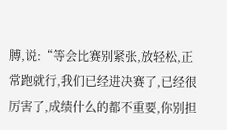膊,说:“等会比赛别紧张,放轻松,正常跑就行,我们已经进决赛了,已经很厉害了,成绩什么的都不重要,你别担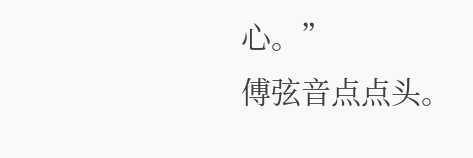心。”
傅弦音点点头。